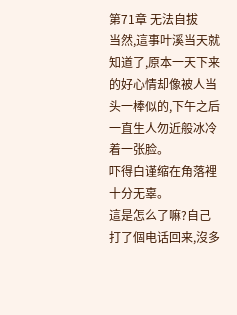第71章 无法自拔
当然,這事叶溪当天就知道了,原本一天下来的好心情却像被人当头一棒似的,下午之后一直生人勿近般冰冷着一张脸。
吓得白谨缩在角落裡十分无辜。
這是怎么了嘛?自己打了個电话回来,沒多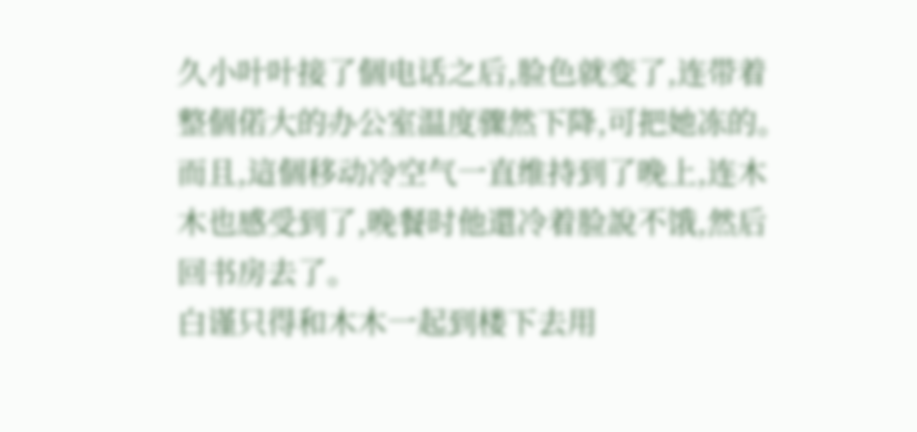久小叶叶接了個电话之后,脸色就变了,连带着整個偌大的办公室温度骤然下降,可把她冻的。
而且,這個移动冷空气一直维持到了晚上,连木木也感受到了,晚餐时他還冷着脸說不饿,然后回书房去了。
白谨只得和木木一起到楼下去用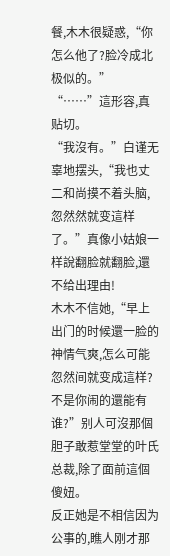餐,木木很疑惑,“你怎么他了?脸冷成北极似的。”
“……”這形容,真贴切。
“我沒有。”白谨无辜地摆头,“我也丈二和尚摸不着头脑,忽然然就变這样了。”真像小姑娘一样說翻脸就翻脸,還不给出理由!
木木不信她,“早上出门的时候還一脸的神情气爽,怎么可能忽然间就变成這样?不是你闹的還能有谁?”别人可沒那個胆子敢惹堂堂的叶氏总裁,除了面前這個傻妞。
反正她是不相信因为公事的,瞧人刚才那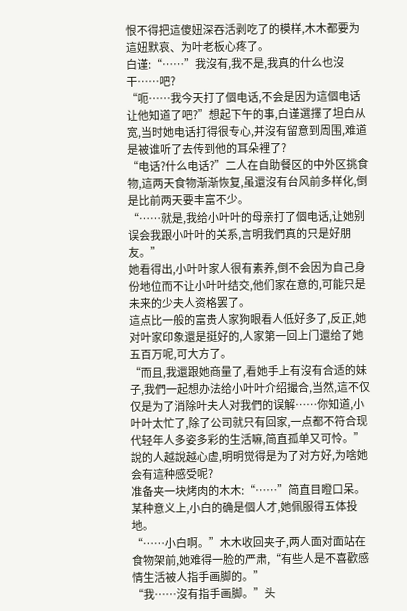恨不得把這傻妞深吞活剥吃了的模样,木木都要为這妞默哀、为叶老板心疼了。
白谨:“……”我沒有,我不是,我真的什么也沒干……吧?
“呃……我今天打了個电话,不会是因为這個电话让他知道了吧?”想起下午的事,白谨選擇了坦白从宽,当时她电话打得很专心,并沒有留意到周围,难道是被谁听了去传到他的耳朵裡了?
“电话?什么电话?”二人在自助餐区的中外区挑食物,這两天食物渐渐恢复,虽還沒有台风前多样化,倒是比前两天要丰富不少。
“……就是,我给小叶叶的母亲打了個电话,让她别误会我跟小叶叶的关系,言明我們真的只是好朋友。”
她看得出,小叶叶家人很有素养,倒不会因为自己身份地位而不让小叶叶结交,他们家在意的,可能只是未来的少夫人资格罢了。
這点比一般的富贵人家狗眼看人低好多了,反正,她对叶家印象還是挺好的,人家第一回上门還给了她五百万呢,可大方了。
“而且,我還跟她商量了,看她手上有沒有合适的妹子,我們一起想办法给小叶叶介绍撮合,当然,這不仅仅是为了消除叶夫人对我們的误解……你知道,小叶叶太忙了,除了公司就只有回家,一点都不符合现代轻年人多姿多彩的生活嘛,简直孤单又可怜。”說的人越說越心虚,明明觉得是为了对方好,为啥她会有這种感受呢?
准备夹一块烤肉的木木:“……”简直目瞪口呆。
某种意义上,小白的确是個人才,她佩服得五体投地。
“……小白啊。”木木收回夹子,两人面对面站在食物架前,她难得一脸的严肃,“有些人是不喜歡感情生活被人指手画脚的。”
“我……沒有指手画脚。”头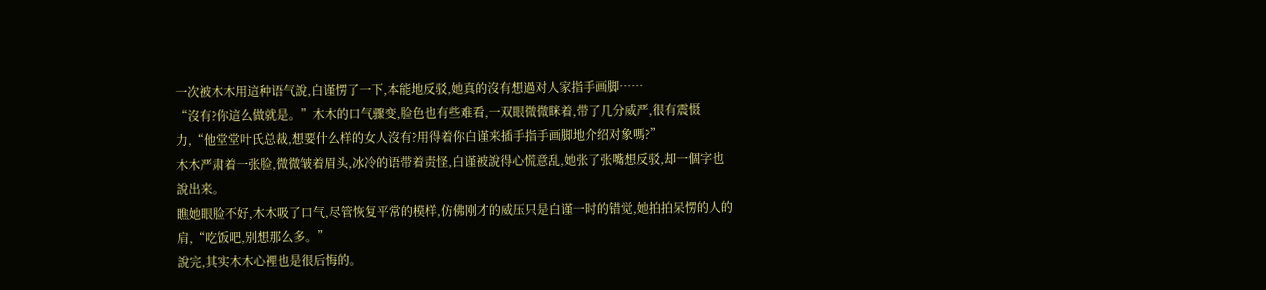一次被木木用這种语气說,白谨愣了一下,本能地反驳,她真的沒有想過对人家指手画脚……
“沒有?你這么做就是。”木木的口气骤变,脸色也有些难看,一双眼微微眯着,带了几分威严,很有震慑力,“他堂堂叶氏总裁,想要什么样的女人沒有?用得着你白谨来插手指手画脚地介绍对象嗎?”
木木严肃着一张脸,微微皱着眉头,冰冷的语带着责怪,白谨被說得心慌意乱,她张了张嘴想反驳,却一個字也說出来。
瞧她眼脸不好,木木吸了口气,尽管恢复平常的模样,仿佛刚才的威压只是白谨一时的错觉,她拍拍呆愣的人的肩,“吃饭吧,别想那么多。”
說完,其实木木心裡也是很后悔的。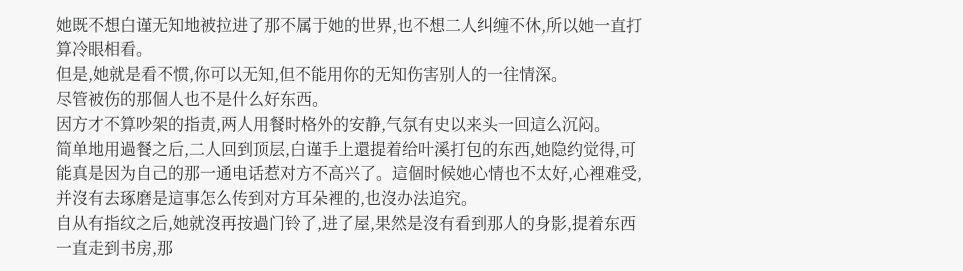她既不想白谨无知地被拉进了那不属于她的世界,也不想二人纠缠不休,所以她一直打算冷眼相看。
但是,她就是看不惯,你可以无知,但不能用你的无知伤害别人的一往情深。
尽管被伤的那個人也不是什么好东西。
因方才不算吵架的指责,两人用餐时格外的安静,气氛有史以来头一回這么沉闷。
简单地用過餐之后,二人回到顶层,白谨手上還提着给叶溪打包的东西,她隐约觉得,可能真是因为自己的那一通电话惹对方不高兴了。這個时候她心情也不太好,心裡难受,并沒有去琢磨是這事怎么传到对方耳朵裡的,也沒办法追究。
自从有指纹之后,她就沒再按過门铃了,进了屋,果然是沒有看到那人的身影,提着东西一直走到书房,那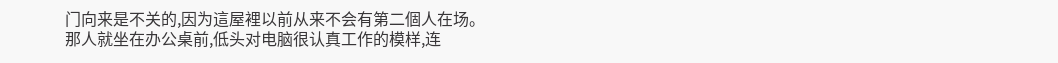门向来是不关的,因为這屋裡以前从来不会有第二個人在场。
那人就坐在办公桌前,低头对电脑很认真工作的模样,连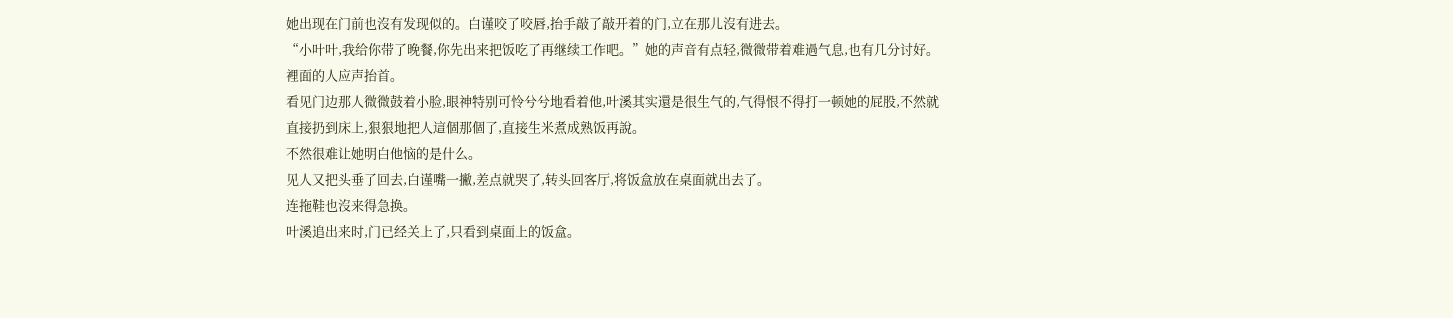她出现在门前也沒有发现似的。白谨咬了咬唇,抬手敲了敲开着的门,立在那儿沒有进去。
“小叶叶,我给你带了晚餐,你先出来把饭吃了再继续工作吧。”她的声音有点轻,微微带着难過气息,也有几分讨好。
裡面的人应声抬首。
看见门边那人微微鼓着小脸,眼神特别可怜兮兮地看着他,叶溪其实還是很生气的,气得恨不得打一顿她的屁股,不然就直接扔到床上,狠狠地把人這個那個了,直接生米煮成熟饭再說。
不然很难让她明白他恼的是什么。
见人又把头垂了回去,白谨嘴一撇,差点就哭了,转头回客厅,将饭盒放在桌面就出去了。
连拖鞋也沒来得急换。
叶溪追出来时,门已经关上了,只看到桌面上的饭盒。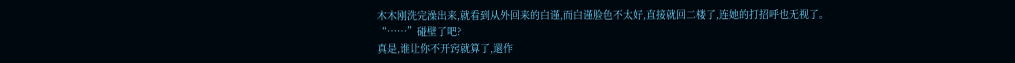木木刚洗完澡出来,就看到从外回来的白谨,而白谨脸色不太好,直接就回二楼了,连她的打招呼也无视了。
“……”碰壁了吧?
真是,谁让你不开窍就算了,還作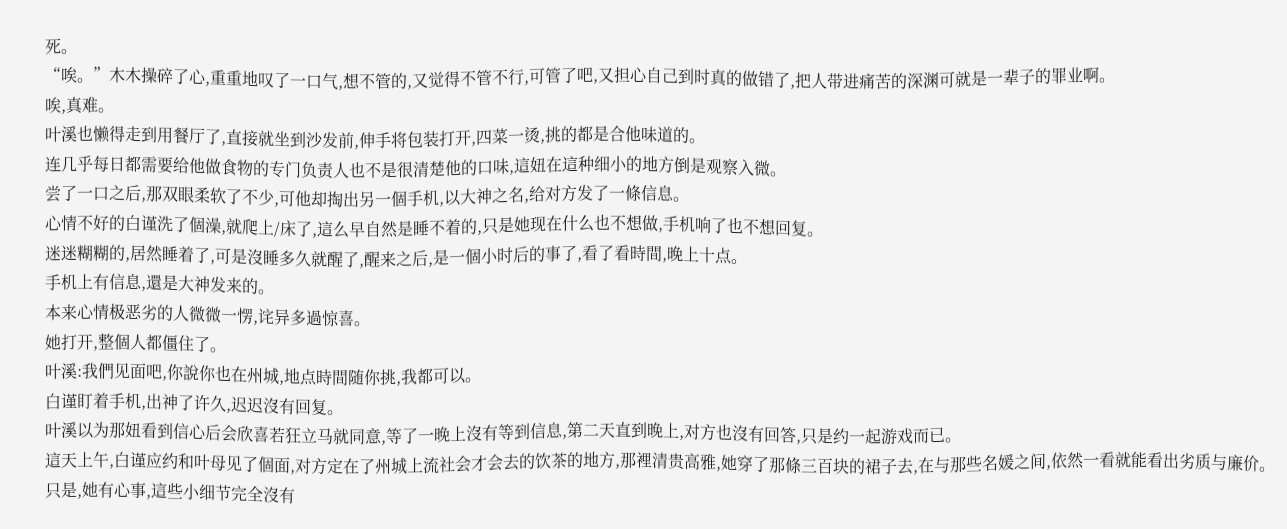死。
“唉。”木木操碎了心,重重地叹了一口气,想不管的,又觉得不管不行,可管了吧,又担心自己到时真的做错了,把人带进痛苦的深渊可就是一辈子的罪业啊。
唉,真难。
叶溪也懒得走到用餐厅了,直接就坐到沙发前,伸手将包装打开,四菜一烫,挑的都是合他味道的。
连几乎每日都需要给他做食物的专门负责人也不是很清楚他的口味,這妞在這种细小的地方倒是观察入微。
尝了一口之后,那双眼柔软了不少,可他却掏出另一個手机,以大神之名,给对方发了一條信息。
心情不好的白谨洗了個澡,就爬上/床了,這么早自然是睡不着的,只是她现在什么也不想做,手机响了也不想回复。
迷迷糊糊的,居然睡着了,可是沒睡多久就醒了,醒来之后,是一個小时后的事了,看了看時間,晚上十点。
手机上有信息,還是大神发来的。
本来心情极恶劣的人微微一愣,诧异多過惊喜。
她打开,整個人都僵住了。
叶溪:我們见面吧,你說你也在州城,地点時間随你挑,我都可以。
白谨盯着手机,出神了许久,迟迟沒有回复。
叶溪以为那妞看到信心后会欣喜若狂立马就同意,等了一晚上沒有等到信息,第二天直到晚上,对方也沒有回答,只是约一起游戏而已。
這天上午,白谨应约和叶母见了個面,对方定在了州城上流社会才会去的饮茶的地方,那裡清贵高雅,她穿了那條三百块的裙子去,在与那些名媛之间,依然一看就能看出劣质与廉价。
只是,她有心事,這些小细节完全沒有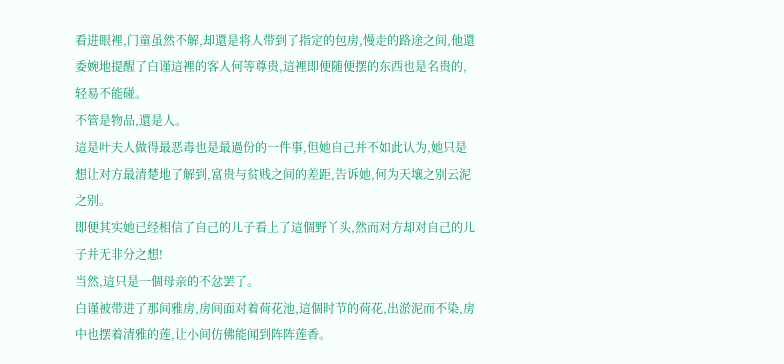看进眼裡,门童虽然不解,却還是将人带到了指定的包房,慢走的路途之间,他還委婉地提醒了白谨這裡的客人何等尊贵,這裡即便随便摆的东西也是名贵的,轻易不能碰。
不管是物品,還是人。
這是叶夫人做得最恶毒也是最過份的一件事,但她自己并不如此认为,她只是想让对方最清楚地了解到,富贵与贫贱之间的差距,告诉她,何为天壤之别云泥之别。
即便其实她已经相信了自己的儿子看上了這個野丫头,然而对方却对自己的儿子并无非分之想!
当然,這只是一個母亲的不忿罢了。
白谨被带进了那间雅房,房间面对着荷花池,這個时节的荷花,出淤泥而不染,房中也摆着清雅的莲,让小间仿佛能闻到阵阵莲香。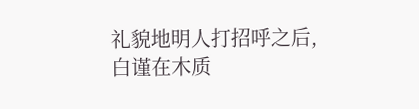礼貌地明人打招呼之后,白谨在木质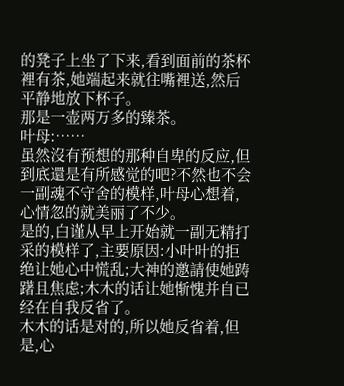的凳子上坐了下来,看到面前的茶杯裡有茶,她端起来就往嘴裡送,然后平静地放下杯子。
那是一壶两万多的臻茶。
叶母:……
虽然沒有预想的那种自卑的反应,但到底還是有所感觉的吧?不然也不会一副魂不守舍的模样,叶母心想着,心情忽的就美丽了不少。
是的,白谨从早上开始就一副无精打采的模样了,主要原因:小叶叶的拒绝让她心中慌乱;大神的邀請使她踌躇且焦虑;木木的话让她惭愧并自已经在自我反省了。
木木的话是对的,所以她反省着,但是,心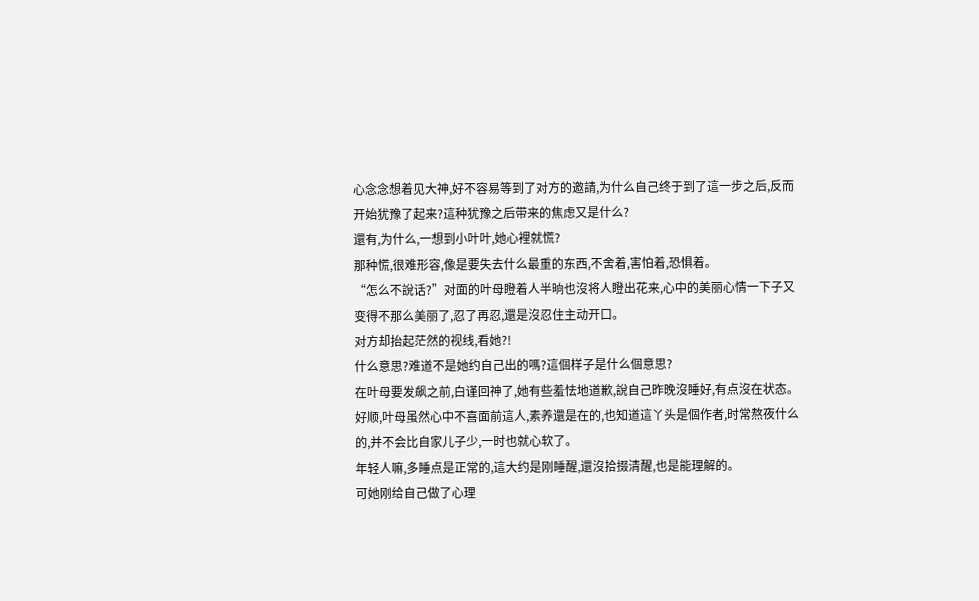心念念想着见大神,好不容易等到了对方的邀請,为什么自己终于到了這一步之后,反而开始犹豫了起来?這种犹豫之后带来的焦虑又是什么?
還有,为什么,一想到小叶叶,她心裡就慌?
那种慌,很难形容,像是要失去什么最重的东西,不舍着,害怕着,恐惧着。
“怎么不說话?”对面的叶母瞪着人半晌也沒将人瞪出花来,心中的美丽心情一下子又变得不那么美丽了,忍了再忍,還是沒忍住主动开口。
对方却抬起茫然的视线,看她?!
什么意思?难道不是她约自己出的嗎?這個样子是什么個意思?
在叶母要发飙之前,白谨回神了,她有些羞怯地道歉,說自己昨晚沒睡好,有点沒在状态。
好顺,叶母虽然心中不喜面前這人,素养還是在的,也知道這丫头是個作者,时常熬夜什么的,并不会比自家儿子少,一时也就心软了。
年轻人嘛,多睡点是正常的,這大约是刚睡醒,還沒拾掇清醒,也是能理解的。
可她刚给自己做了心理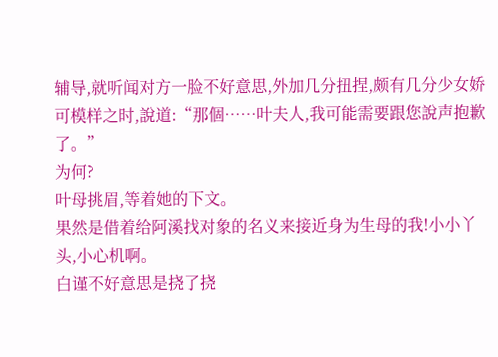辅导,就听闻对方一脸不好意思,外加几分扭捏,颇有几分少女娇可模样之时,說道:“那個……叶夫人,我可能需要跟您說声抱歉了。”
为何?
叶母挑眉,等着她的下文。
果然是借着给阿溪找对象的名义来接近身为生母的我!小小丫头,小心机啊。
白谨不好意思是挠了挠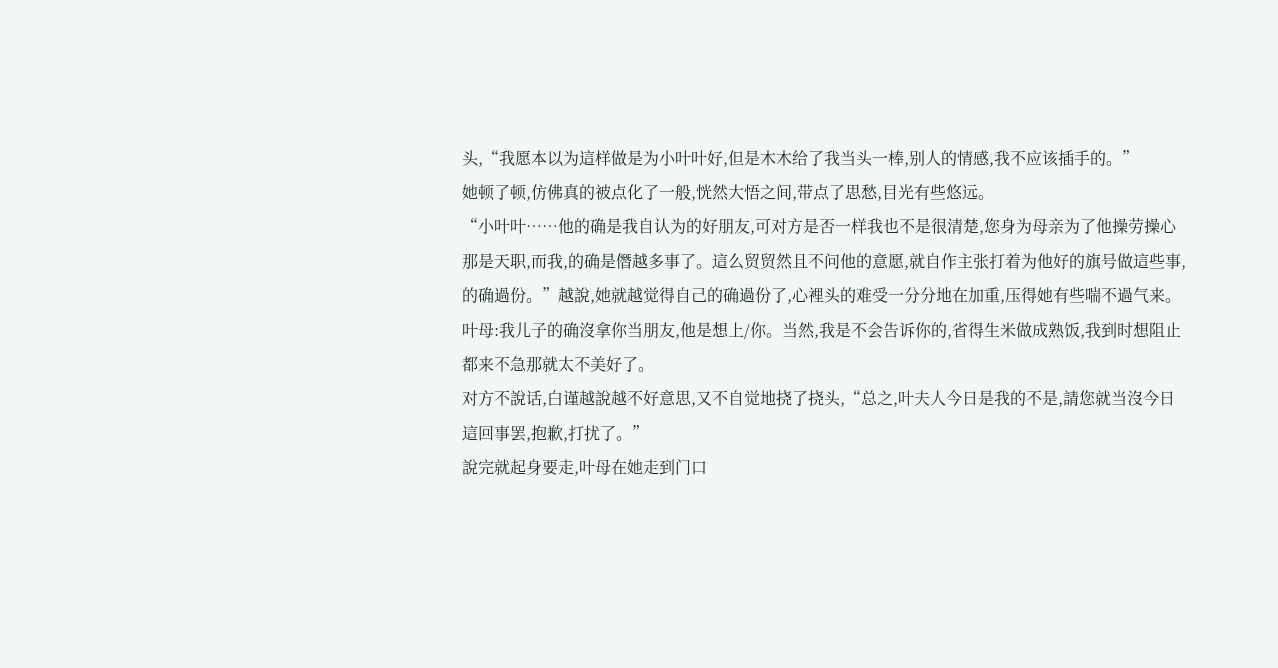头,“我愿本以为這样做是为小叶叶好,但是木木给了我当头一棒,别人的情感,我不应该插手的。”
她顿了顿,仿佛真的被点化了一般,恍然大悟之间,带点了思愁,目光有些悠远。
“小叶叶……他的确是我自认为的好朋友,可对方是否一样我也不是很清楚,您身为母亲为了他操劳操心那是天职,而我,的确是僭越多事了。這么贸贸然且不问他的意愿,就自作主张打着为他好的旗号做這些事,的确過份。”越說,她就越觉得自己的确過份了,心裡头的难受一分分地在加重,压得她有些喘不過气来。
叶母:我儿子的确沒拿你当朋友,他是想上/你。当然,我是不会告诉你的,省得生米做成熟饭,我到时想阻止都来不急那就太不美好了。
对方不說话,白谨越說越不好意思,又不自觉地挠了挠头,“总之,叶夫人今日是我的不是,請您就当沒今日這回事罢,抱歉,打扰了。”
說完就起身要走,叶母在她走到门口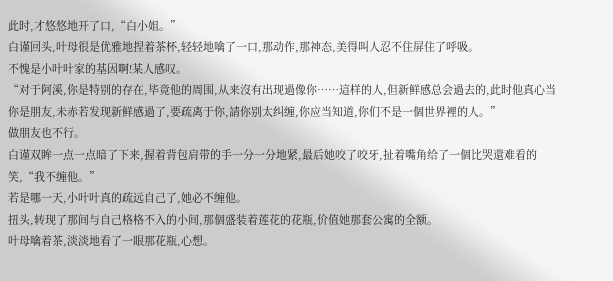此时,才悠悠地开了口,“白小姐。”
白谨回头,叶母很是优雅地捏着茶杯,轻轻地噙了一口,那动作,那神态,美得叫人忍不住屏住了呼吸。
不愧是小叶叶家的基因啊!某人感叹。
“对于阿溪,你是特别的存在,毕竟他的周围,从来沒有出现過像你……這样的人,但新鲜感总会過去的,此时他真心当你是朋友,未赤若发现新鲜感過了,要疏离于你,請你别太纠缠,你应当知道,你们不是一個世界裡的人。”
做朋友也不行。
白谨双眸一点一点暗了下来,握着背包肩带的手一分一分地紧,最后她咬了咬牙,扯着嘴角给了一個比哭還难看的笑,“我不缠他。”
若是哪一天,小叶叶真的疏远自己了,她必不缠他。
扭头,转现了那间与自己格格不入的小间,那個盛装着莲花的花瓶,价值她那套公寓的全额。
叶母噙着茶,淡淡地看了一眼那花瓶,心想。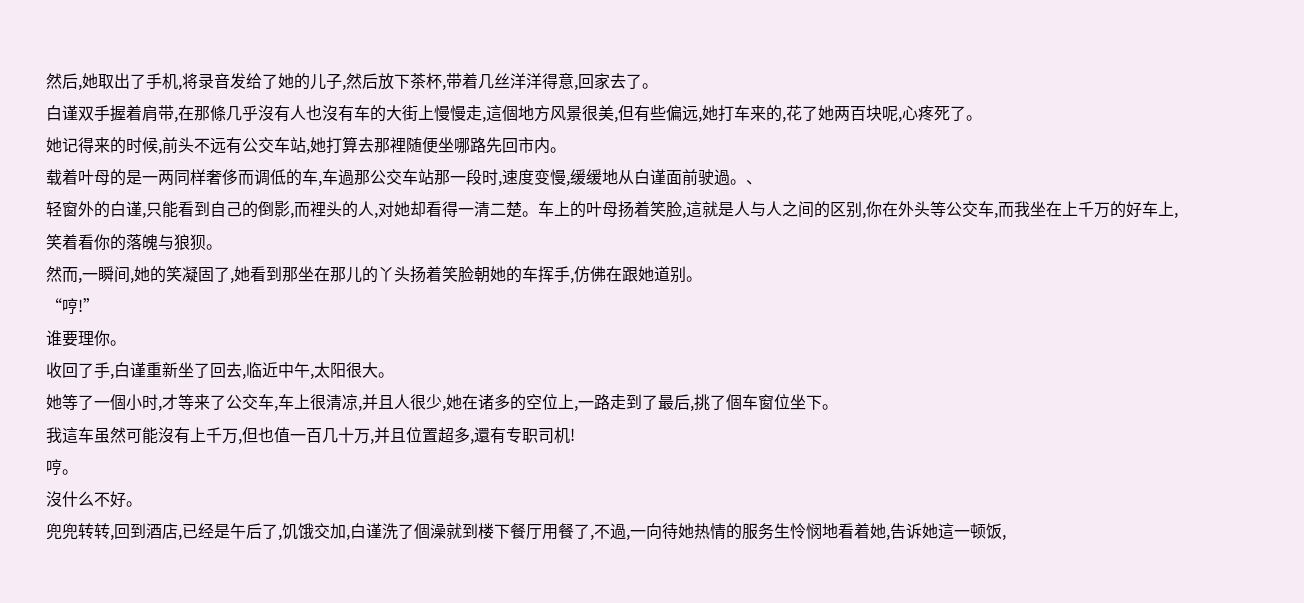然后,她取出了手机,将录音发给了她的儿子,然后放下茶杯,带着几丝洋洋得意,回家去了。
白谨双手握着肩带,在那條几乎沒有人也沒有车的大街上慢慢走,這個地方风景很美,但有些偏远,她打车来的,花了她两百块呢,心疼死了。
她记得来的时候,前头不远有公交车站,她打算去那裡随便坐哪路先回市内。
载着叶母的是一两同样奢侈而调低的车,车過那公交车站那一段时,速度变慢,缓缓地从白谨面前驶過。、
轻窗外的白谨,只能看到自己的倒影,而裡头的人,对她却看得一清二楚。车上的叶母扬着笑脸,這就是人与人之间的区别,你在外头等公交车,而我坐在上千万的好车上,笑着看你的落魄与狼狈。
然而,一瞬间,她的笑凝固了,她看到那坐在那儿的丫头扬着笑脸朝她的车挥手,仿佛在跟她道别。
“哼!”
谁要理你。
收回了手,白谨重新坐了回去,临近中午,太阳很大。
她等了一個小时,才等来了公交车,车上很清凉,并且人很少,她在诸多的空位上,一路走到了最后,挑了個车窗位坐下。
我這车虽然可能沒有上千万,但也值一百几十万,并且位置超多,還有专职司机!
哼。
沒什么不好。
兜兜转转,回到酒店,已经是午后了,饥饿交加,白谨洗了個澡就到楼下餐厅用餐了,不過,一向待她热情的服务生怜悯地看着她,告诉她這一顿饭,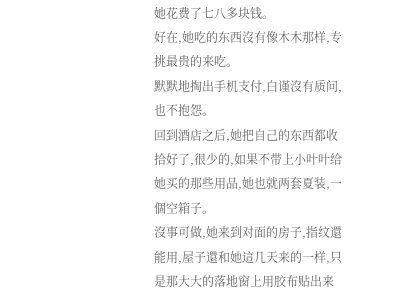她花费了七八多块钱。
好在,她吃的东西沒有像木木那样,专挑最贵的来吃。
默默地掏出手机支付,白谨沒有质问,也不抱怨。
回到酒店之后,她把自己的东西都收拾好了,很少的,如果不带上小叶叶给她买的那些用品,她也就两套夏装,一個空箱子。
沒事可做,她来到对面的房子,指纹還能用,屋子還和她這几天来的一样,只是那大大的落地窗上用胶布贴出来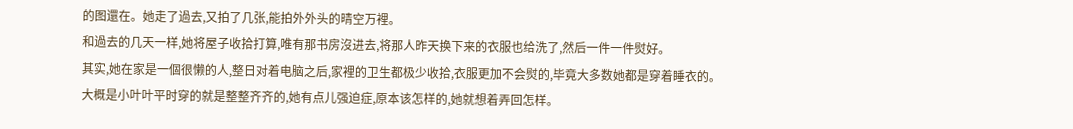的图還在。她走了過去,又拍了几张,能拍外外头的晴空万裡。
和過去的几天一样,她将屋子收拾打算,唯有那书房沒进去,将那人昨天换下来的衣服也给洗了,然后一件一件熨好。
其实,她在家是一個很懒的人,整日对着电脑之后,家裡的卫生都极少收拾,衣服更加不会熨的,毕竟大多数她都是穿着睡衣的。
大概是小叶叶平时穿的就是整整齐齐的,她有点儿强迫症,原本该怎样的,她就想着弄回怎样。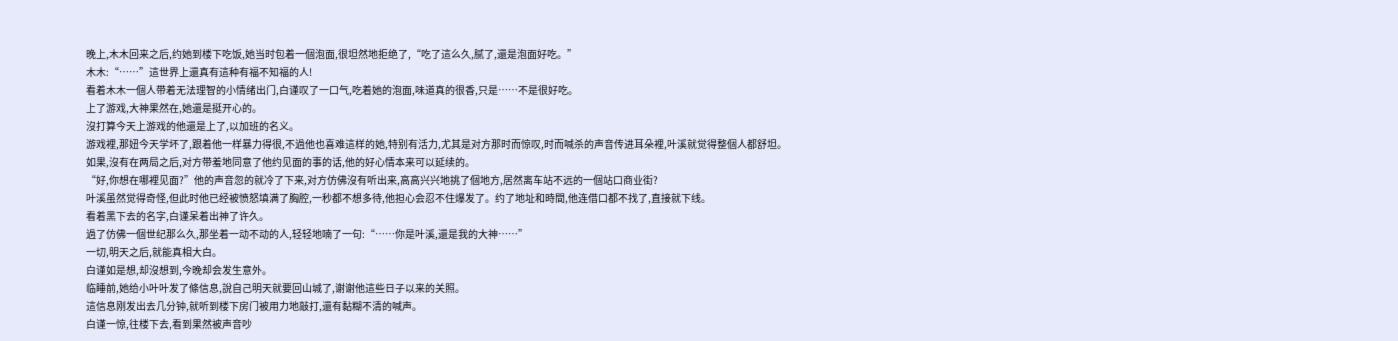晚上,木木回来之后,约她到楼下吃饭,她当时包着一個泡面,很坦然地拒绝了,“吃了這么久,腻了,還是泡面好吃。”
木木:“……”這世界上還真有這种有福不知福的人!
看着木木一個人带着无法理智的小情绪出门,白谨叹了一口气,吃着她的泡面,味道真的很香,只是……不是很好吃。
上了游戏,大神果然在,她還是挺开心的。
沒打算今天上游戏的他還是上了,以加班的名义。
游戏裡,那妞今天学坏了,跟着他一样暴力得很,不過他也喜难這样的她,特别有活力,尤其是对方那时而惊叹,时而喊杀的声音传进耳朵裡,叶溪就觉得整個人都舒坦。
如果,沒有在两局之后,对方带羞地同意了他约见面的事的话,他的好心情本来可以延续的。
“好,你想在哪裡见面?”他的声音忽的就冷了下来,对方仿佛沒有听出来,高高兴兴地挑了個地方,居然离车站不远的一個站口商业街?
叶溪虽然觉得奇怪,但此时他已经被愤怒填满了胸腔,一秒都不想多待,他担心会忍不住爆发了。约了地址和時間,他连借口都不找了,直接就下线。
看着黑下去的名字,白谨呆着出神了许久。
過了仿佛一個世纪那么久,那坐着一动不动的人,轻轻地喃了一句:“……你是叶溪,還是我的大神……”
一切,明天之后,就能真相大白。
白谨如是想,却沒想到,今晚却会发生意外。
临睡前,她给小叶叶发了條信息,說自己明天就要回山城了,谢谢他這些日子以来的关照。
這信息刚发出去几分钟,就听到楼下房门被用力地敲打,還有黏糊不清的喊声。
白谨一惊,往楼下去,看到果然被声音吵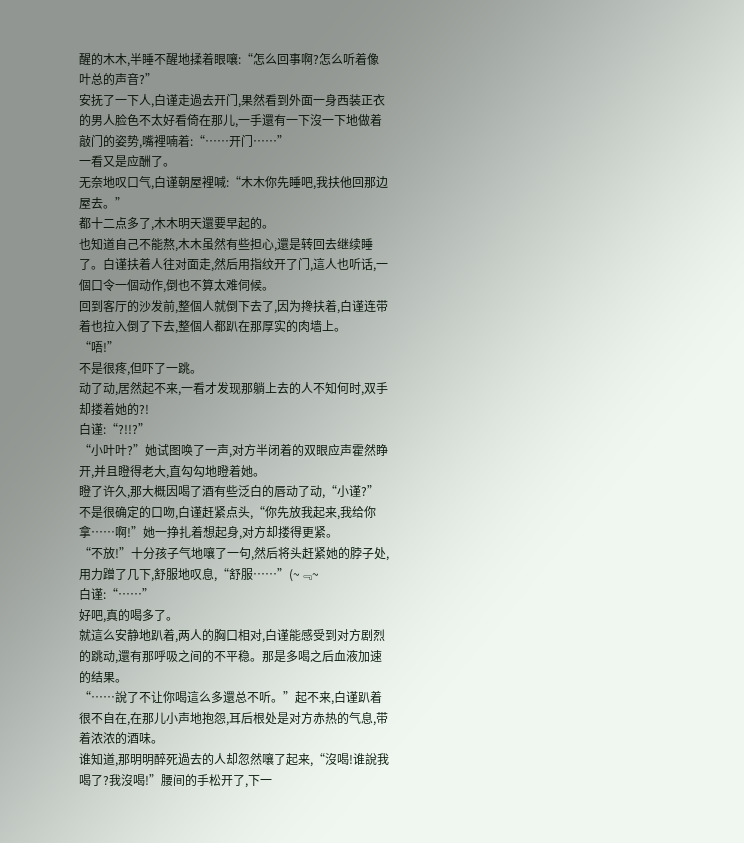醒的木木,半睡不醒地揉着眼嚷:“怎么回事啊?怎么听着像叶总的声音?”
安抚了一下人,白谨走過去开门,果然看到外面一身西装正衣的男人脸色不太好看倚在那儿,一手還有一下沒一下地做着敲门的姿势,嘴裡喃着:“……开门……”
一看又是应酬了。
无奈地叹口气,白谨朝屋裡喊:“木木你先睡吧,我扶他回那边屋去。”
都十二点多了,木木明天還要早起的。
也知道自己不能熬,木木虽然有些担心,還是转回去继续睡了。白谨扶着人往对面走,然后用指纹开了门,這人也听话,一個口令一個动作,倒也不算太难伺候。
回到客厅的沙发前,整個人就倒下去了,因为搀扶着,白谨连带着也拉入倒了下去,整個人都趴在那厚实的肉墙上。
“唔!”
不是很疼,但吓了一跳。
动了动,居然起不来,一看才发现那躺上去的人不知何时,双手却搂着她的?!
白谨:“?!!?”
“小叶叶?”她试图唤了一声,对方半闭着的双眼应声霍然睁开,并且瞪得老大,直勾勾地瞪着她。
瞪了许久,那大概因喝了酒有些泛白的唇动了动,“小谨?”不是很确定的口吻,白谨赶紧点头,“你先放我起来,我给你拿……啊!”她一挣扎着想起身,对方却搂得更紧。
“不放!”十分孩子气地嚷了一句,然后将头赶紧她的脖子处,用力蹭了几下,舒服地叹息,“舒服……”(~﹃~
白谨:“……”
好吧,真的喝多了。
就這么安静地趴着,两人的胸口相对,白谨能感受到对方剧烈的跳动,還有那呼吸之间的不平稳。那是多喝之后血液加速的结果。
“……說了不让你喝這么多還总不听。”起不来,白谨趴着很不自在,在那儿小声地抱怨,耳后根处是对方赤热的气息,带着浓浓的酒味。
谁知道,那明明醉死過去的人却忽然嚷了起来,“沒喝!谁說我喝了?我沒喝!”腰间的手松开了,下一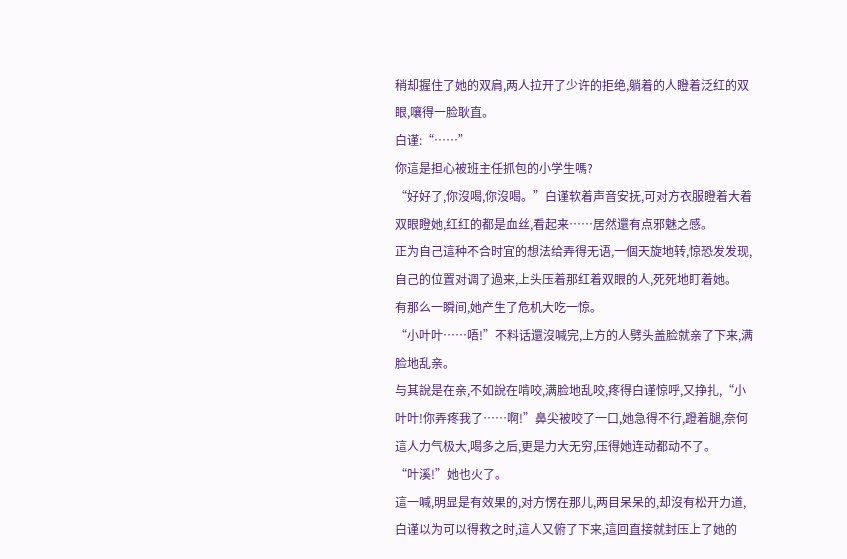稍却握住了她的双肩,两人拉开了少许的拒绝,躺着的人瞪着泛红的双眼,嚷得一脸耿直。
白谨:“……”
你這是担心被班主任抓包的小学生嗎?
“好好了,你沒喝,你沒喝。”白谨软着声音安抚,可对方衣服瞪着大着双眼瞪她,红红的都是血丝,看起来……居然還有点邪魅之感。
正为自己這种不合时宜的想法给弄得无语,一個天旋地转,惊恐发发现,自己的位置对调了過来,上头压着那红着双眼的人,死死地盯着她。
有那么一瞬间,她产生了危机大吃一惊。
“小叶叶……唔!”不料话還沒喊完,上方的人劈头盖脸就亲了下来,满脸地乱亲。
与其說是在亲,不如說在啃咬,满脸地乱咬,疼得白谨惊呼,又挣扎,“小叶叶!你弄疼我了……啊!”鼻尖被咬了一口,她急得不行,蹬着腿,奈何這人力气极大,喝多之后,更是力大无穷,压得她连动都动不了。
“叶溪!”她也火了。
這一喊,明显是有效果的,对方愣在那儿,两目呆呆的,却沒有松开力道,白谨以为可以得救之时,這人又俯了下来,這回直接就封压上了她的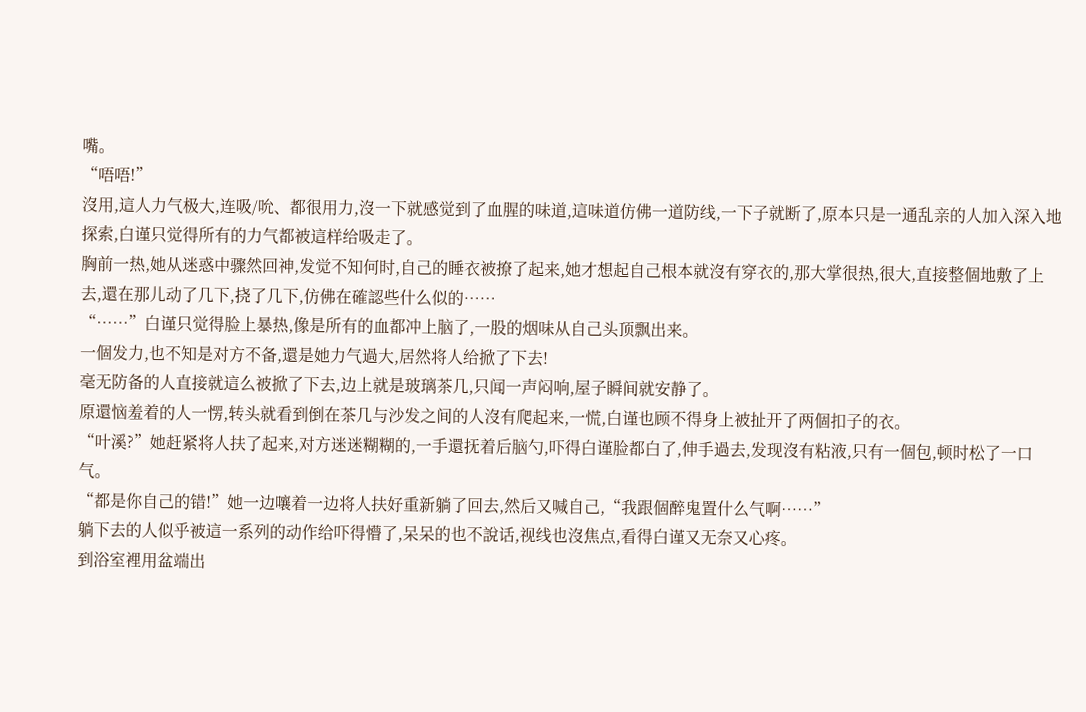嘴。
“唔唔!”
沒用,這人力气极大,连吸/吮、都很用力,沒一下就感觉到了血腥的味道,這味道仿佛一道防线,一下子就断了,原本只是一通乱亲的人加入深入地探索,白谨只觉得所有的力气都被這样给吸走了。
胸前一热,她从迷惑中骤然回神,发觉不知何时,自己的睡衣被撩了起来,她才想起自己根本就沒有穿衣的,那大掌很热,很大,直接整個地敷了上去,還在那儿动了几下,挠了几下,仿佛在確認些什么似的……
“……”白谨只觉得脸上暴热,像是所有的血都冲上脑了,一股的烟味从自己头顶飘出来。
一個发力,也不知是对方不备,還是她力气過大,居然将人给掀了下去!
毫无防备的人直接就這么被掀了下去,边上就是玻璃茶几,只闻一声闷响,屋子瞬间就安静了。
原還恼羞着的人一愣,转头就看到倒在茶几与沙发之间的人沒有爬起来,一慌,白谨也顾不得身上被扯开了两個扣子的衣。
“叶溪?”她赶紧将人扶了起来,对方迷迷糊糊的,一手還抚着后脑勺,吓得白谨脸都白了,伸手過去,发现沒有粘液,只有一個包,顿时松了一口气。
“都是你自己的错!”她一边嚷着一边将人扶好重新躺了回去,然后又喊自己,“我跟個醉鬼置什么气啊……”
躺下去的人似乎被這一系列的动作给吓得懵了,呆呆的也不說话,视线也沒焦点,看得白谨又无奈又心疼。
到浴室裡用盆端出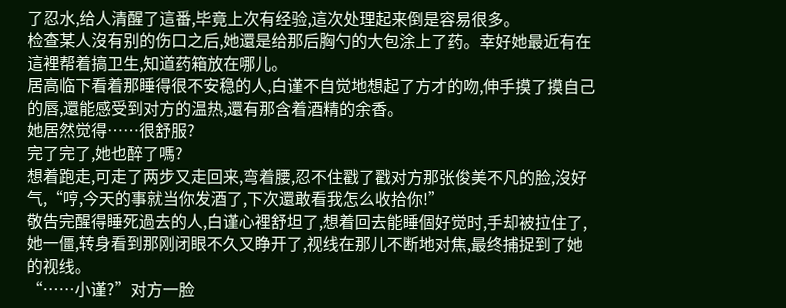了忍水,给人清醒了這番,毕竟上次有经验,這次处理起来倒是容易很多。
检查某人沒有别的伤口之后,她還是给那后胸勺的大包涂上了药。幸好她最近有在這裡帮着搞卫生,知道药箱放在哪儿。
居高临下看着那睡得很不安稳的人,白谨不自觉地想起了方才的吻,伸手摸了摸自己的唇,還能感受到对方的温热,還有那含着酒精的余香。
她居然觉得……很舒服?
完了完了,她也醉了嗎?
想着跑走,可走了两步又走回来,弯着腰,忍不住戳了戳对方那张俊美不凡的脸,沒好气,“哼,今天的事就当你发酒了,下次還敢看我怎么收拾你!”
敬告完醒得睡死過去的人,白谨心裡舒坦了,想着回去能睡個好觉时,手却被拉住了,她一僵,转身看到那刚闭眼不久又睁开了,视线在那儿不断地对焦,最终捕捉到了她的视线。
“……小谨?”对方一脸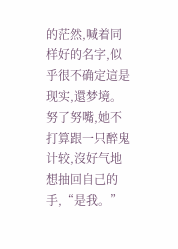的茫然,喊着同样好的名字,似乎很不确定這是现实,還梦境。
努了努嘴,她不打算跟一只醉鬼计较,沒好气地想抽回自己的手,“是我。”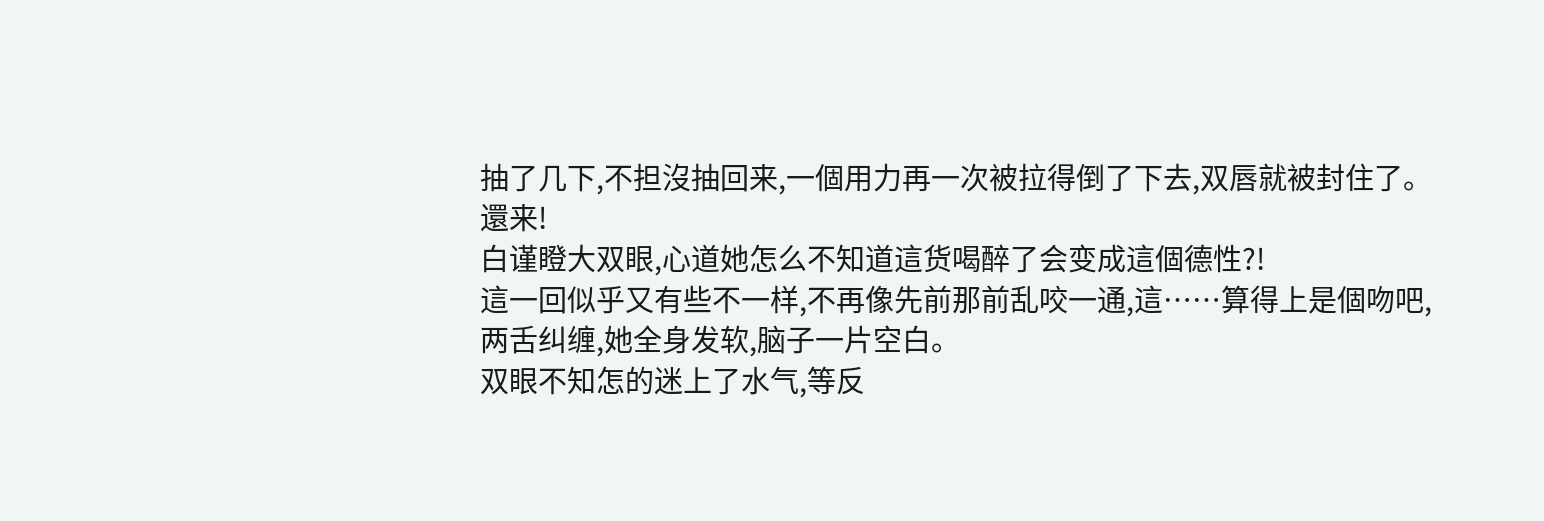抽了几下,不担沒抽回来,一個用力再一次被拉得倒了下去,双唇就被封住了。
還来!
白谨瞪大双眼,心道她怎么不知道這货喝醉了会变成這個德性?!
這一回似乎又有些不一样,不再像先前那前乱咬一通,這……算得上是個吻吧,两舌纠缠,她全身发软,脑子一片空白。
双眼不知怎的迷上了水气,等反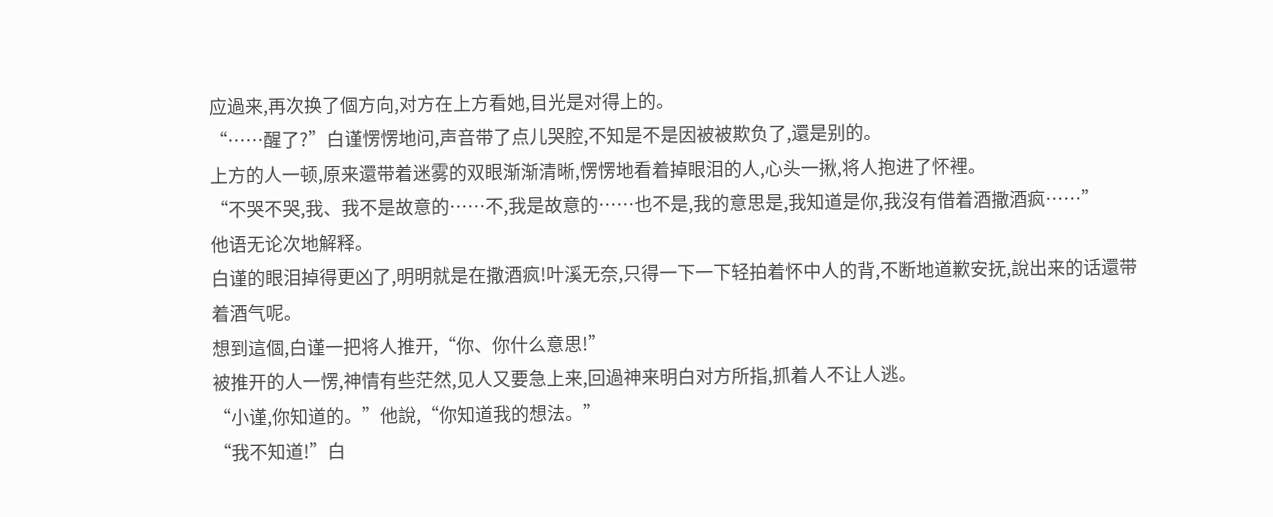应過来,再次换了個方向,对方在上方看她,目光是对得上的。
“……醒了?”白谨愣愣地问,声音带了点儿哭腔,不知是不是因被被欺负了,還是别的。
上方的人一顿,原来還带着迷雾的双眼渐渐清晰,愣愣地看着掉眼泪的人,心头一揪,将人抱进了怀裡。
“不哭不哭,我、我不是故意的……不,我是故意的……也不是,我的意思是,我知道是你,我沒有借着酒撒酒疯……”
他语无论次地解释。
白谨的眼泪掉得更凶了,明明就是在撒酒疯!叶溪无奈,只得一下一下轻拍着怀中人的背,不断地道歉安抚,說出来的话還带着酒气呢。
想到這個,白谨一把将人推开,“你、你什么意思!”
被推开的人一愣,神情有些茫然,见人又要急上来,回過神来明白对方所指,抓着人不让人逃。
“小谨,你知道的。”他說,“你知道我的想法。”
“我不知道!”白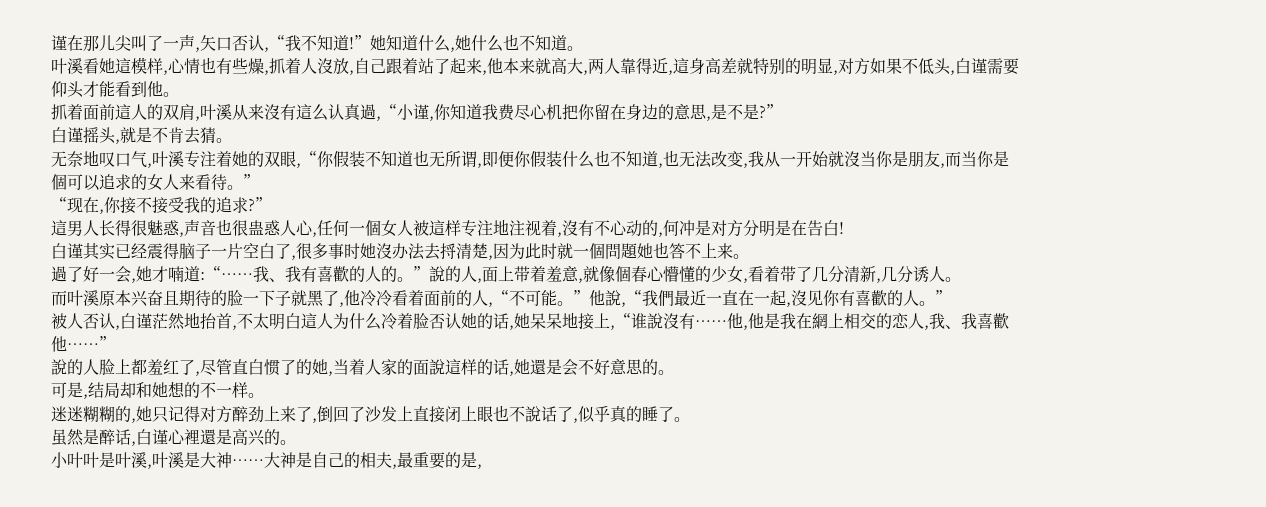谨在那儿尖叫了一声,矢口否认,“我不知道!”她知道什么,她什么也不知道。
叶溪看她這模样,心情也有些燥,抓着人沒放,自己跟着站了起来,他本来就高大,两人靠得近,這身高差就特别的明显,对方如果不低头,白谨需要仰头才能看到他。
抓着面前這人的双肩,叶溪从来沒有這么认真過,“小谨,你知道我费尽心机把你留在身边的意思,是不是?”
白谨摇头,就是不肯去猜。
无奈地叹口气,叶溪专注着她的双眼,“你假装不知道也无所谓,即便你假装什么也不知道,也无法改变,我从一开始就沒当你是朋友,而当你是個可以追求的女人来看待。”
“现在,你接不接受我的追求?”
這男人长得很魅惑,声音也很蛊惑人心,任何一個女人被這样专注地注视着,沒有不心动的,何冲是对方分明是在告白!
白谨其实已经震得脑子一片空白了,很多事时她沒办法去捋清楚,因为此时就一個問題她也答不上来。
過了好一会,她才喃道:“……我、我有喜歡的人的。”說的人,面上带着羞意,就像個春心懵懂的少女,看着带了几分清新,几分诱人。
而叶溪原本兴奋且期待的脸一下子就黑了,他冷冷看着面前的人,“不可能。”他說,“我們最近一直在一起,沒见你有喜歡的人。”
被人否认,白谨茫然地抬首,不太明白這人为什么冷着脸否认她的话,她呆呆地接上,“谁說沒有……他,他是我在網上相交的恋人,我、我喜歡他……”
說的人脸上都羞红了,尽管直白惯了的她,当着人家的面說這样的话,她還是会不好意思的。
可是,结局却和她想的不一样。
迷迷糊糊的,她只记得对方醉劲上来了,倒回了沙发上直接闭上眼也不說话了,似乎真的睡了。
虽然是醉话,白谨心裡還是高兴的。
小叶叶是叶溪,叶溪是大神……大神是自己的相夫,最重要的是,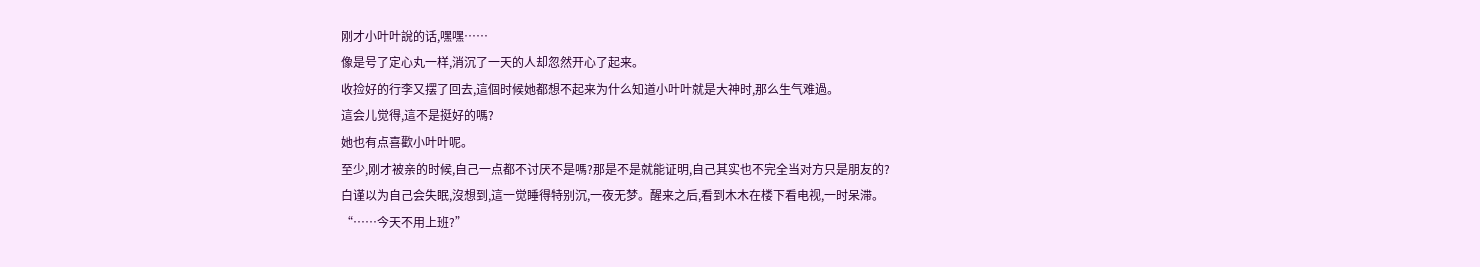刚才小叶叶說的话,嘿嘿……
像是号了定心丸一样,消沉了一天的人却忽然开心了起来。
收捡好的行李又摆了回去,這個时候她都想不起来为什么知道小叶叶就是大神时,那么生气难過。
這会儿觉得,這不是挺好的嗎?
她也有点喜歡小叶叶呢。
至少,刚才被亲的时候,自己一点都不讨厌不是嗎?那是不是就能证明,自己其实也不完全当对方只是朋友的?
白谨以为自己会失眠,沒想到,這一觉睡得特别沉,一夜无梦。醒来之后,看到木木在楼下看电视,一时呆滞。
“……今天不用上班?”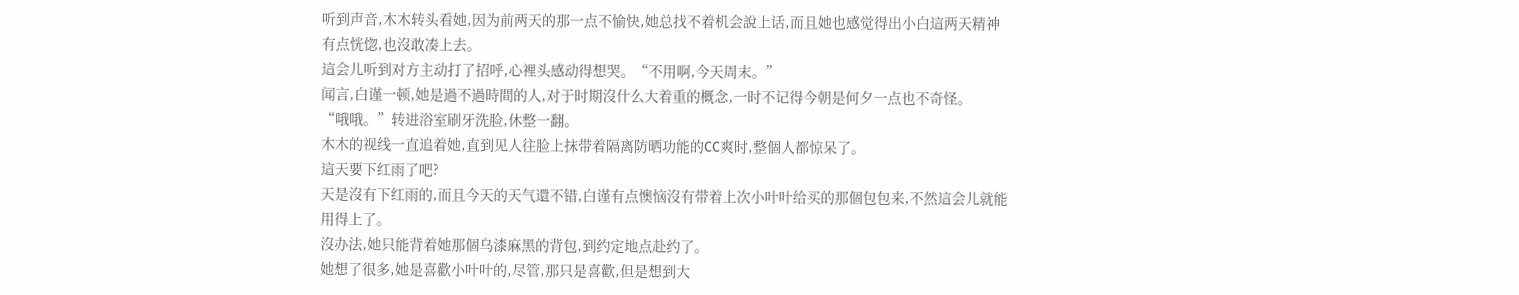听到声音,木木转头看她,因为前两天的那一点不愉快,她总找不着机会說上话,而且她也感觉得出小白這两天精神有点恍惚,也沒敢凑上去。
這会儿听到对方主动打了招呼,心裡头感动得想哭。“不用啊,今天周末。”
闻言,白谨一顿,她是過不過時間的人,对于时期沒什么大着重的概念,一时不记得今朝是何夕一点也不奇怪。
“哦哦。”转进浴室刷牙洗脸,休整一翻。
木木的视线一直追着她,直到见人往脸上抹带着隔离防晒功能的CC爽时,整個人都惊呆了。
這天要下红雨了吧?
天是沒有下红雨的,而且今天的天气還不错,白谨有点懊恼沒有带着上次小叶叶给买的那個包包来,不然這会儿就能用得上了。
沒办法,她只能背着她那個乌漆麻黑的背包,到约定地点赴约了。
她想了很多,她是喜歡小叶叶的,尽管,那只是喜歡,但是想到大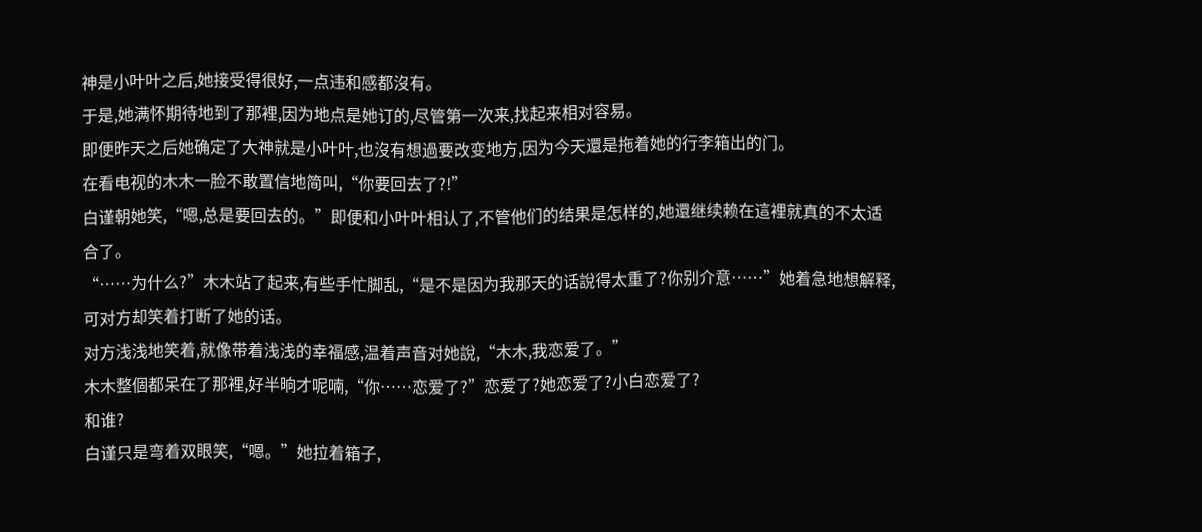神是小叶叶之后,她接受得很好,一点违和感都沒有。
于是,她满怀期待地到了那裡,因为地点是她订的,尽管第一次来,找起来相对容易。
即便昨天之后她确定了大神就是小叶叶,也沒有想過要改变地方,因为今天還是拖着她的行李箱出的门。
在看电视的木木一脸不敢置信地简叫,“你要回去了?!”
白谨朝她笑,“嗯,总是要回去的。”即便和小叶叶相认了,不管他们的结果是怎样的,她還继续赖在這裡就真的不太适合了。
“……为什么?”木木站了起来,有些手忙脚乱,“是不是因为我那天的话說得太重了?你别介意……”她着急地想解释,可对方却笑着打断了她的话。
对方浅浅地笑着,就像带着浅浅的幸福感,温着声音对她說,“木木,我恋爱了。”
木木整個都呆在了那裡,好半晌才呢喃,“你……恋爱了?”恋爱了?她恋爱了?小白恋爱了?
和谁?
白谨只是弯着双眼笑,“嗯。”她拉着箱子,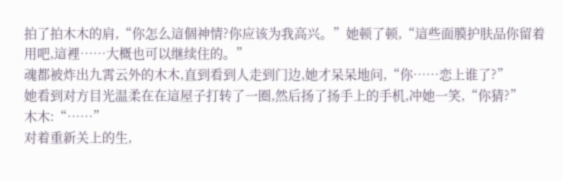拍了拍木木的肩,“你怎么這個神情?你应该为我高兴。”她顿了顿,“這些面膜护肤品你留着用吧,這裡……大概也可以继续住的。”
魂都被炸出九霄云外的木木,直到看到人走到门边,她才呆呆地问,“你……恋上谁了?”
她看到对方目光温柔在在這屋子打转了一圈,然后扬了扬手上的手机,冲她一笑,“你猜?”
木木:“……”
对着重新关上的生,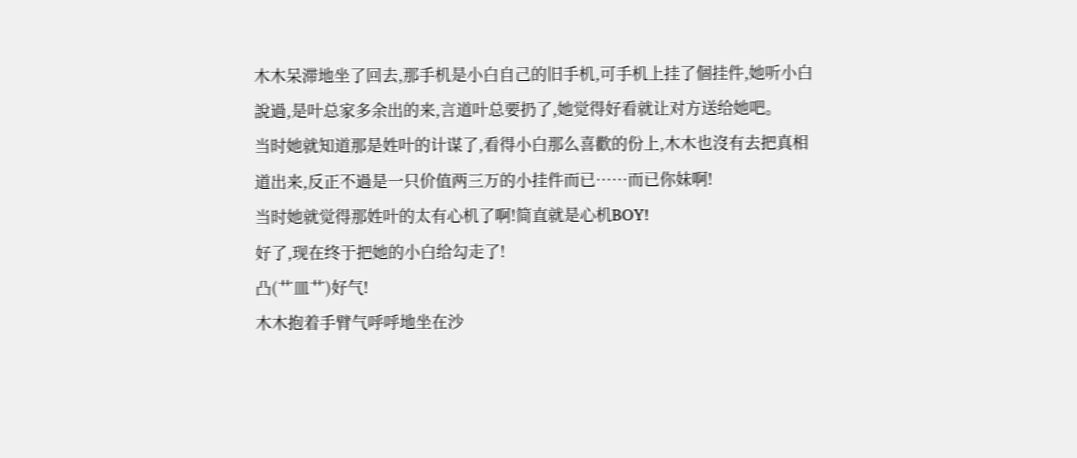木木呆滞地坐了回去,那手机是小白自己的旧手机,可手机上挂了個挂件,她听小白說過,是叶总家多余出的来,言道叶总要扔了,她觉得好看就让对方送给她吧。
当时她就知道那是姓叶的计谋了,看得小白那么喜歡的份上,木木也沒有去把真相道出来,反正不過是一只价值两三万的小挂件而已……而已你妹啊!
当时她就觉得那姓叶的太有心机了啊!简直就是心机BOY!
好了,现在终于把她的小白给勾走了!
凸(艹皿艹)好气!
木木抱着手臂气呼呼地坐在沙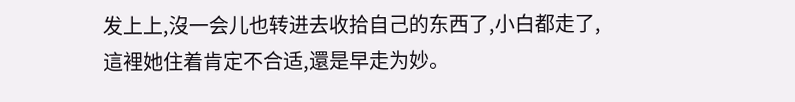发上上,沒一会儿也转进去收拾自己的东西了,小白都走了,這裡她住着肯定不合适,還是早走为妙。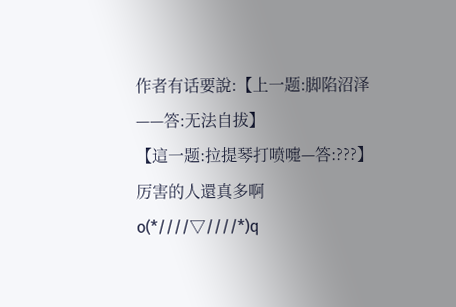作者有话要說:【上一题:脚陷沼泽——答:无法自拔】
【這一题:拉提琴打喷嚏—答:???】
厉害的人還真多啊o(*////▽////*)q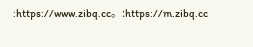:https://www.zibq.cc。:https://m.zibq.cc